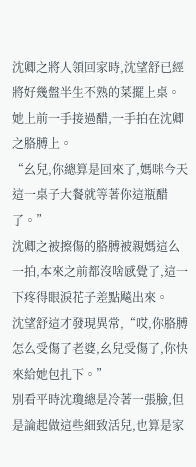沈卿之將人領回家時,沈望舒已經將好幾盤半生不熟的菜擺上桌。
她上前一手接過醋,一手拍在沈卿之胳膊上。
“幺兒,你總算是回來了,媽咪今天這一桌子大餐就等著你這瓶醋了。”
沈卿之被擦傷的胳膊被親媽這么一拍,本來之前都沒啥感覺了,這一下疼得眼淚花子差點飚出來。
沈望舒這才發現異常,“哎,你胳膊怎么受傷了老婆,幺兒受傷了,你快來給她包扎下。”
別看平時沈瓊總是冷著一張臉,但是論起做這些細致活兒,也算是家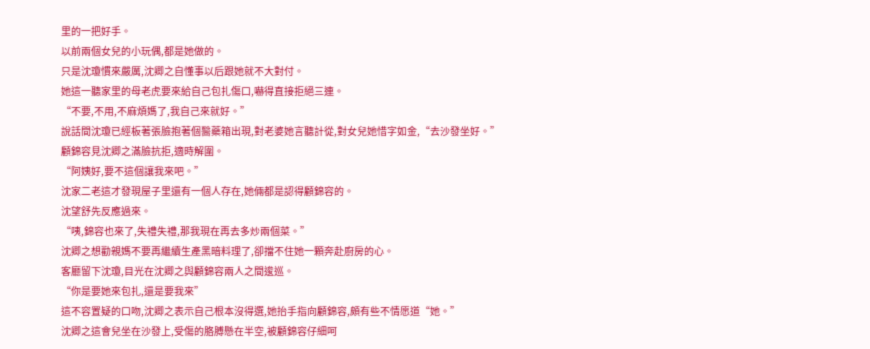里的一把好手。
以前兩個女兒的小玩偶,都是她做的。
只是沈瓊慣來嚴厲,沈卿之自懂事以后跟她就不大對付。
她這一聽家里的母老虎要來給自己包扎傷口,嚇得直接拒絕三連。
“不要,不用,不麻煩媽了,我自己來就好。”
說話間沈瓊已經板著張臉抱著個醫藥箱出現,對老婆她言聽計從,對女兒她惜字如金,“去沙發坐好。”
顧錦容見沈卿之滿臉抗拒,適時解圍。
“阿姨好,要不這個讓我來吧。”
沈家二老這才發現屋子里還有一個人存在,她倆都是認得顧錦容的。
沈望舒先反應過來。
“咦,錦容也來了,失禮失禮,那我現在再去多炒兩個菜。”
沈卿之想勸親媽不要再繼續生產黑暗料理了,卻擋不住她一顆奔赴廚房的心。
客廳留下沈瓊,目光在沈卿之與顧錦容兩人之間逡巡。
“你是要她來包扎,還是要我來”
這不容置疑的口吻,沈卿之表示自己根本沒得選,她抬手指向顧錦容,頗有些不情愿道“她。”
沈卿之這會兒坐在沙發上,受傷的胳膊懸在半空,被顧錦容仔細呵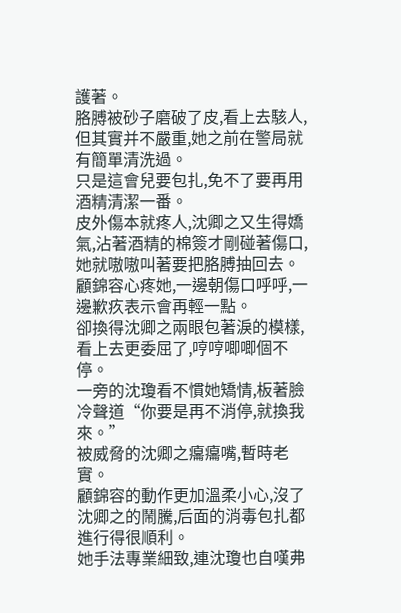護著。
胳膊被砂子磨破了皮,看上去駭人,但其實并不嚴重,她之前在警局就有簡單清洗過。
只是這會兒要包扎,免不了要再用酒精清潔一番。
皮外傷本就疼人,沈卿之又生得嬌氣,沾著酒精的棉簽才剛碰著傷口,她就嗷嗷叫著要把胳膊抽回去。
顧錦容心疼她,一邊朝傷口呼呼,一邊歉疚表示會再輕一點。
卻換得沈卿之兩眼包著淚的模樣,看上去更委屈了,哼哼唧唧個不停。
一旁的沈瓊看不慣她矯情,板著臉冷聲道“你要是再不消停,就換我來。”
被威脅的沈卿之癟癟嘴,暫時老實。
顧錦容的動作更加溫柔小心,沒了沈卿之的鬧騰,后面的消毒包扎都進行得很順利。
她手法專業細致,連沈瓊也自嘆弗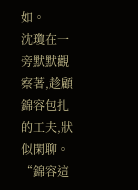如。
沈瓊在一旁默默觀察著,趁顧錦容包扎的工夫,狀似閑聊。
“錦容這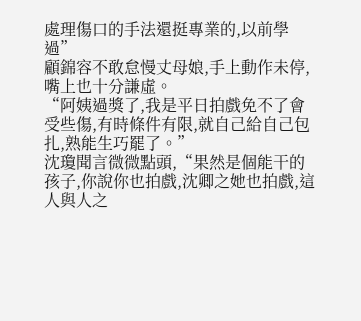處理傷口的手法還挺專業的,以前學過”
顧錦容不敢怠慢丈母娘,手上動作未停,嘴上也十分謙虛。
“阿姨過獎了,我是平日拍戲免不了會受些傷,有時條件有限,就自己給自己包扎,熟能生巧罷了。”
沈瓊聞言微微點頭,“果然是個能干的孩子,你說你也拍戲,沈卿之她也拍戲,這人與人之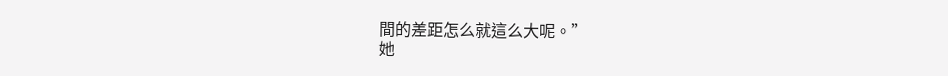間的差距怎么就這么大呢。”
她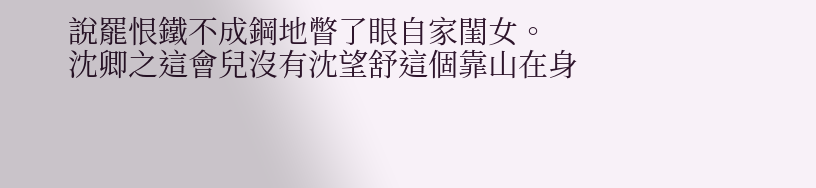說罷恨鐵不成鋼地瞥了眼自家閨女。
沈卿之這會兒沒有沈望舒這個靠山在身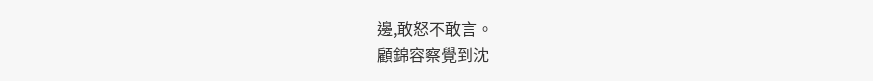邊,敢怒不敢言。
顧錦容察覺到沈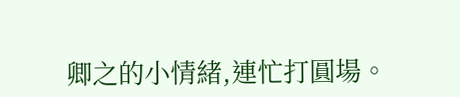卿之的小情緒,連忙打圓場。